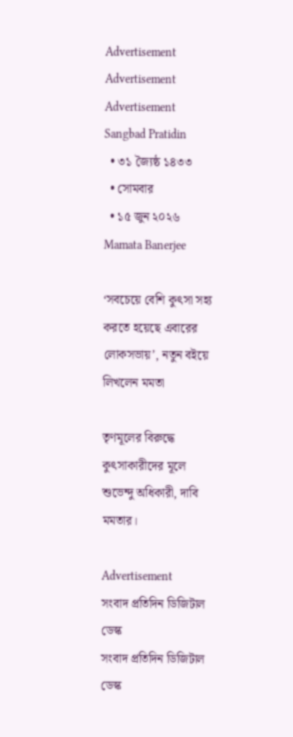Advertisement
Advertisement
Advertisement
Sangbad Pratidin
  • ৩১ জ্যৈষ্ঠ ১৪৩৩
  • সোমবার
  • ১৫ জুন ২০২৬
Mamata Banerjee

‘সবচেয়ে বেশি কুৎসা সহ্য করতে হয়েছে এবারের লোকসভায়’, নতুন বইয়ে লিখলেন মমতা

তৃণমূলের বিরুদ্ধে কুৎসাকারীদের মূলে শুভেন্দু অধিকারী, দাবি মমতার।

Advertisement
সংবাদ প্রতিদিন ডিজিটাল ডেস্ক
সংবাদ প্রতিদিন ডিজিটাল ডেস্ক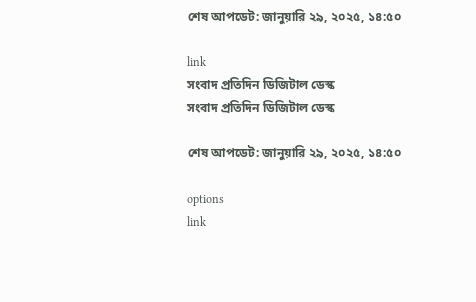শেষ আপডেট: জানুয়ারি ২৯, ২০২৫, ১৪:৫০

link
সংবাদ প্রতিদিন ডিজিটাল ডেস্ক
সংবাদ প্রতিদিন ডিজিটাল ডেস্ক

শেষ আপডেট: জানুয়ারি ২৯, ২০২৫, ১৪:৫০

options
link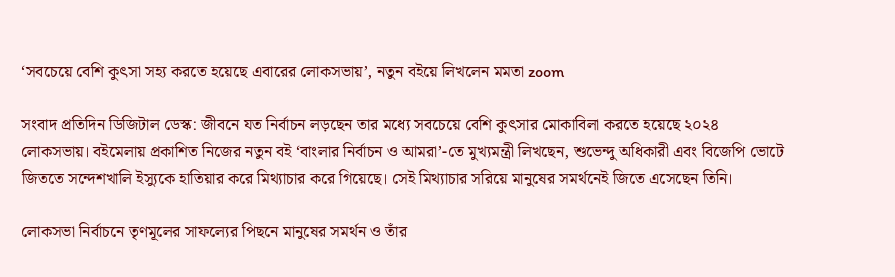‘সবচেয়ে বেশি কুৎসা সহ্য করতে হয়েছে এবারের লোকসভায়’, নতুন বইয়ে লিখলেন মমতা zoom

সংবাদ প্রতিদিন ডিজিটাল ডেস্ক: জীবনে যত নির্বাচন লড়ছেন তার মধ্যে সবচেয়ে বেশি কুৎসার মোকাবিলা করতে হয়েছে ২০২৪ লোকসভায়। বইমেলায় প্রকাশিত নিজের নতুন বই ‘বাংলার নির্বাচন ও আমরা’-তে মুখ্যমন্ত্রী লিখছেন, শুভেন্দু অধিকারী এবং বিজেপি ভোটে জিততে সন্দেশখালি ইস্যুকে হাতিয়ার করে মিথ্যাচার করে গিয়েছে। সেই মিথ্যাচার সরিয়ে মানুষের সমর্থনেই জিতে এসেছেন তিনি।

লোকসভা নির্বাচনে তৃণমূলের সাফল্যের পিছনে মানুষের সমর্থন ও তাঁর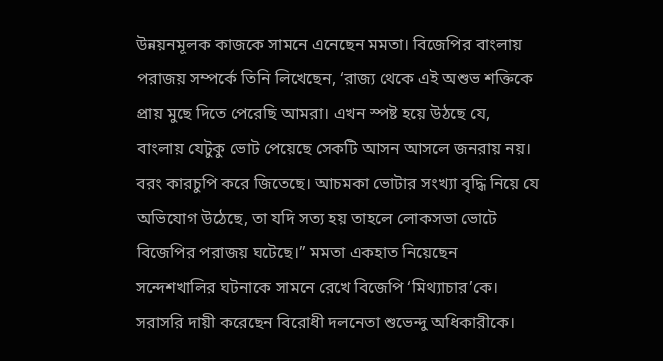উন্নয়নমূলক কাজকে সামনে এনেছেন মমতা। বিজেপির বাংলায় পরাজয় সম্পর্কে তিনি লিখেছেন, ‘রাজ্য থেকে এই অশুভ শক্তিকে প্রায় মুছে দিতে পেরেছি আমরা। এখন স্পষ্ট হয়ে উঠছে যে, বাংলায় যেটুকু ভোট পেয়েছে সেকটি আসন আসলে জনরায় নয়। বরং কারচুপি করে জিতেছে। আচমকা ভোটার সংখ্যা বৃদ্ধি নিয়ে যে অভিযোগ উঠেছে, তা যদি সত্য হয় তাহলে লোকসভা ভোটে বিজেপির পরাজয় ঘটেছে।’’ মমতা একহাত নিয়েছেন সন্দেশখালির ঘটনাকে সামনে রেখে বিজেপি ‘মিথ্যাচার’কে। সরাসরি দায়ী করেছেন বিরোধী দলনেতা শুভেন্দু অধিকারীকে।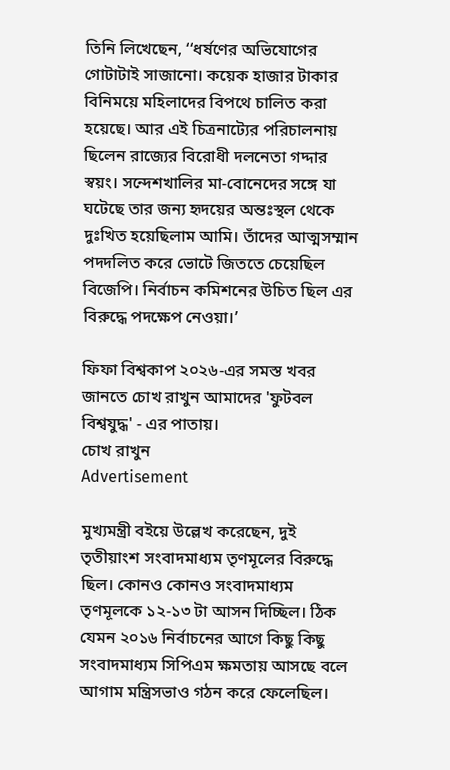তিনি লিখেছেন, ‘‘ধর্ষণের অভিযোগের গোটাটাই সাজানো। কয়েক হাজার টাকার বিনিময়ে মহিলাদের বিপথে চালিত করা হয়েছে। আর এই চিত্রনাট্যের পরিচালনায় ছিলেন রাজ্যের বিরোধী দলনেতা গদ্দার স্বয়ং। সন্দেশখালির মা-বোনেদের সঙ্গে যা ঘটেছে তার জন্য হৃদয়ের অন্তঃস্থল থেকে দুঃখিত হয়েছিলাম আমি। তাঁদের আত্মসম্মান পদদলিত করে ভোটে জিততে চেয়েছিল বিজেপি। নির্বাচন কমিশনের উচিত ছিল এর বিরুদ্ধে পদক্ষেপ নেওয়া।’

ফিফা বিশ্বকাপ ২০২৬-এর সমস্ত খবর জানতে চোখ রাখুন আমাদের 'ফুটবল বিশ্বযুদ্ধ' - এর পাতায়।
চোখ রাখুন
Advertisement

মুখ্যমন্ত্রী বইয়ে উল্লেখ করেছেন, দুই তৃতীয়াংশ সংবাদমাধ্যম তৃণমূলের বিরুদ্ধে ছিল। কোনও কোনও সংবাদমাধ্যম তৃণমূলকে ১২-১৩ টা আসন দিচ্ছিল। ঠিক যেমন ২০১৬ নির্বাচনের আগে কিছু কিছু সংবাদমাধ্যম সিপিএম ক্ষমতায় আসছে বলে আগাম মন্ত্রিসভাও গঠন করে ফেলেছিল।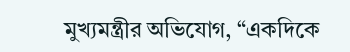মুখ্যমন্ত্রীর অভিযোগ, “একদিকে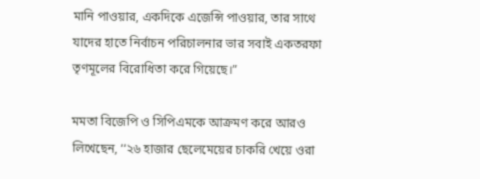মানি পাওয়ার, একদিকে এজেন্সি পাওয়ার, তার সাথে যাদের হাতে নির্বাচন পরিচালনার ভার সবাই একতরফা তৃণমূলের বিরোধিতা করে গিয়েছে।”

মমতা বিজেপি ও সিপিএমকে আক্রমণ করে আরও লিখেছেন, ‘‘২৬ হাজার ছেলেমেয়ের চাকরি খেয়ে ওরা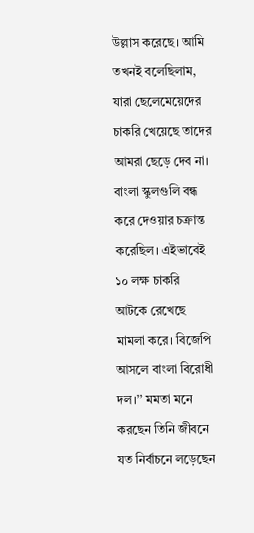উল্লাস করেছে। আমি তখনই বলেছিলাম, যারা ছেলেমেয়েদের চাকরি খেয়েছে তাদের আমরা ছেড়ে দেব না। বাংলা স্কুলগুলি বন্ধ করে দেওয়ার চক্রান্ত করেছিল। এইভাবেই ১০ লক্ষ চাকরি আটকে রেখেছে মামলা করে। বিজেপি আসলে বাংলা বিরোধী দল।’’ মমতা মনে করছেন তিনি জীবনে যত নির্বাচনে লড়েছেন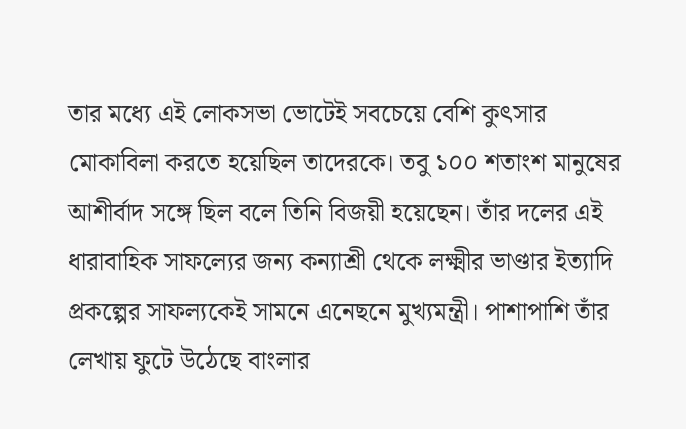তার মধ্যে এই লোকসভা ভোটেই সবচেয়ে বেশি কুৎসার মোকাবিলা করতে হয়েছিল তাদেরকে। তবু ১০০ শতাংশ মানুষের আশীর্বাদ সঙ্গে ছিল বলে তিনি বিজয়ী হয়েছেন। তাঁর দলের এই ধারাবাহিক সাফল্যের জন্য কন্যাশ্রী থেকে লক্ষ্মীর ভাণ্ডার ইত‌্যাদি প্রকল্পের সাফল্যকেই সামনে এনেছনে মুখ্যমন্ত্রী। পাশাপাশি তাঁর লেখায় ফুটে উঠেছে বাংলার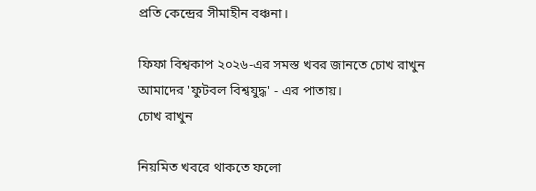প্রতি কেন্দ্রের সীমাহীন বঞ্চনা।

ফিফা বিশ্বকাপ ২০২৬-এর সমস্ত খবর জানতে চোখ রাখুন আমাদের 'ফুটবল বিশ্বযুদ্ধ' - এর পাতায়।
চোখ রাখুন

নিয়মিত খবরে থাকতে ফলো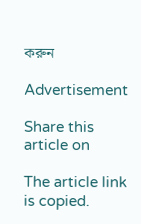করুন

Advertisement

Share this article on

The article link is copied.